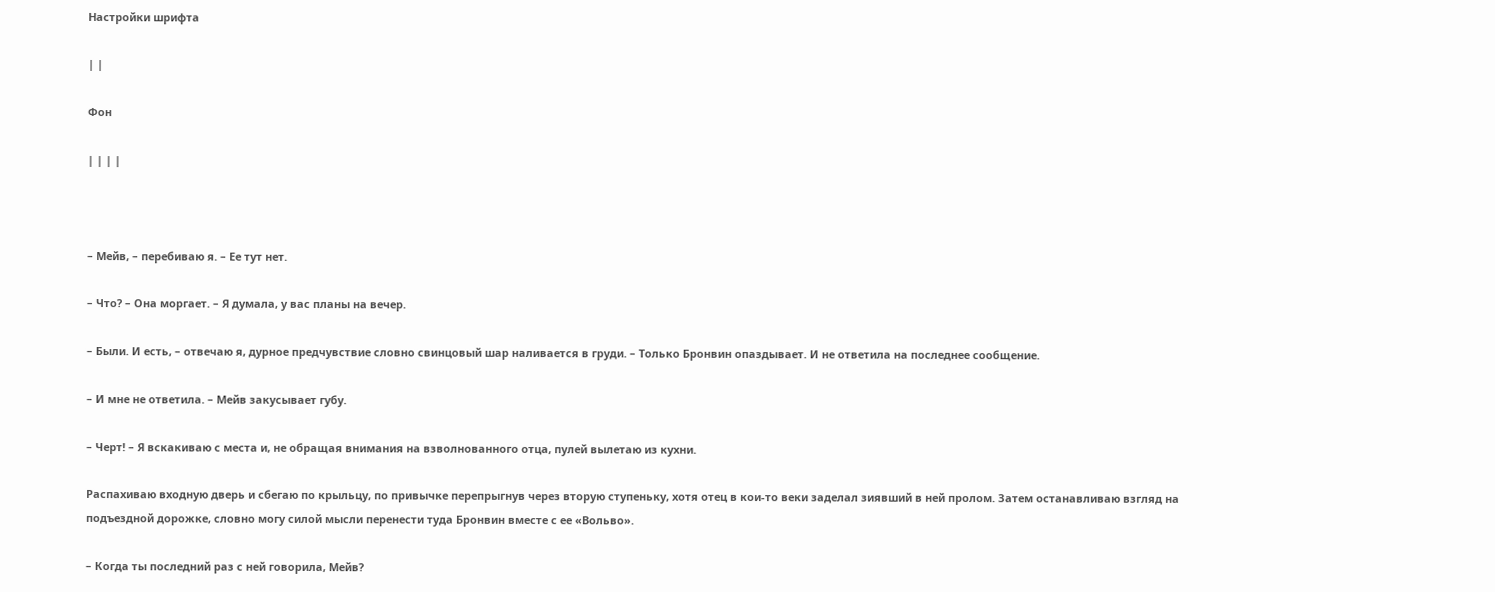Настройки шрифта

| |

Фон

| | | |



– Мейв, – перебиваю я. – Ее тут нет.

– Что? – Она моргает. – Я думала, у вас планы на вечер.

– Были. И есть, – отвечаю я, дурное предчувствие словно свинцовый шар наливается в груди. – Только Бронвин опаздывает. И не ответила на последнее сообщение.

– И мне не ответила. – Мейв закусывает губу.

– Черт! – Я вскакиваю с места и, не обращая внимания на взволнованного отца, пулей вылетаю из кухни.

Распахиваю входную дверь и сбегаю по крыльцу, по привычке перепрыгнув через вторую ступеньку, хотя отец в кои-то веки заделал зиявший в ней пролом. Затем останавливаю взгляд на подъездной дорожке, словно могу силой мысли перенести туда Бронвин вместе с ее «Вольво».

– Когда ты последний раз с ней говорила, Мейв?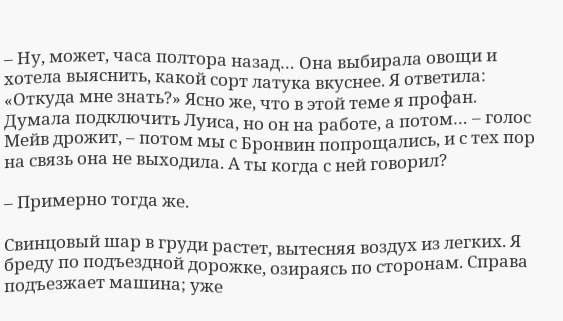– Ну, может, часа полтора назад… Она выбирала овощи и хотела выяснить, какой сорт латука вкуснее. Я ответила: «Откуда мне знать?» Ясно же, что в этой теме я профан. Думала подключить Луиса, но он на работе, а потом… – голос Мейв дрожит, – потом мы с Бронвин попрощались, и с тех пор на связь она не выходила. А ты когда с ней говорил?

– Примерно тогда же.

Свинцовый шар в груди растет, вытесняя воздух из легких. Я бреду по подъездной дорожке, озираясь по сторонам. Справа подъезжает машина; уже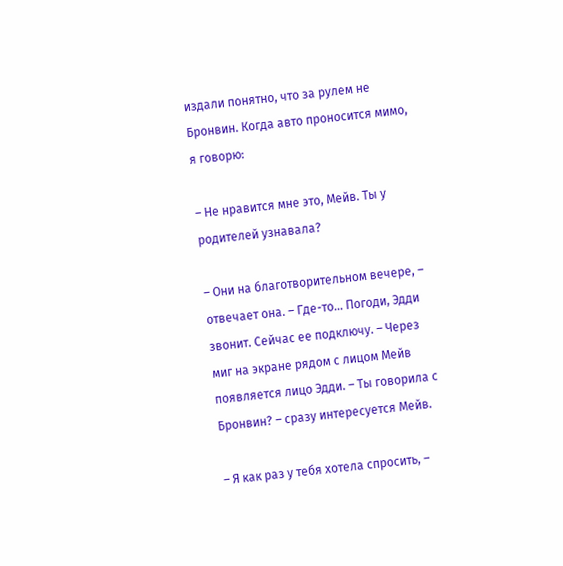издали понятно, что за рулем не Бронвин. Когда авто проносится мимо, я говорю:

– Не нравится мне это, Мейв. Ты у родителей узнавала?

– Они на благотворительном вечере, – отвечает она. – Где-то… Погоди, Эдди звонит. Сейчас ее подключу. – Через миг на экране рядом с лицом Мейв появляется лицо Эдди. – Ты говорила с Бронвин? – сразу интересуется Мейв.

– Я как раз у тебя хотела спросить, –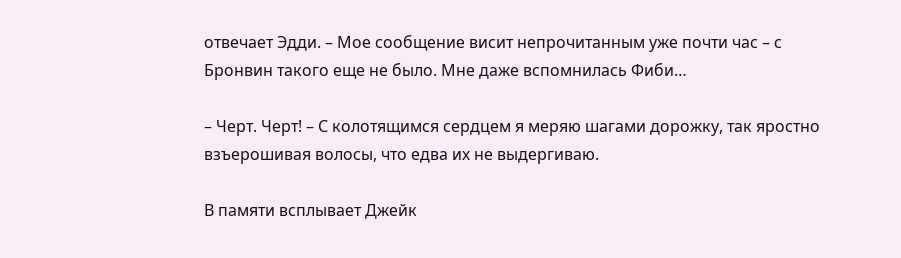отвечает Эдди. – Мое сообщение висит непрочитанным уже почти час – с Бронвин такого еще не было. Мне даже вспомнилась Фиби…

– Черт. Черт! – С колотящимся сердцем я меряю шагами дорожку, так яростно взъерошивая волосы, что едва их не выдергиваю.

В памяти всплывает Джейк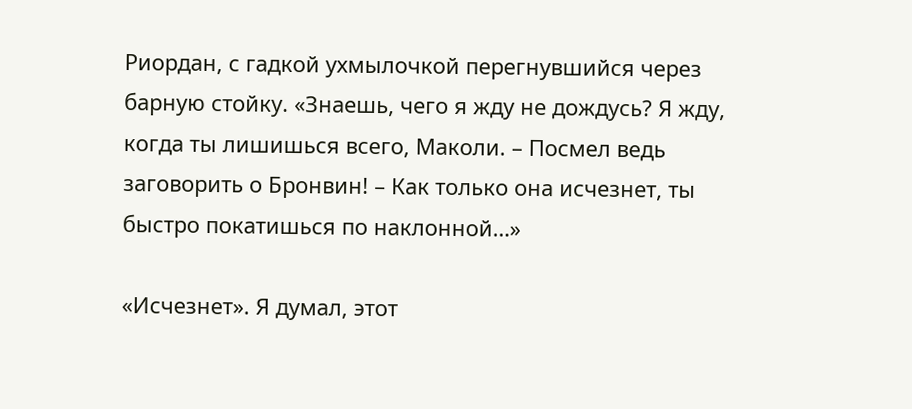Риордан, с гадкой ухмылочкой перегнувшийся через барную стойку. «Знаешь, чего я жду не дождусь? Я жду, когда ты лишишься всего, Маколи. – Посмел ведь заговорить о Бронвин! – Как только она исчезнет, ты быстро покатишься по наклонной…»

«Исчезнет». Я думал, этот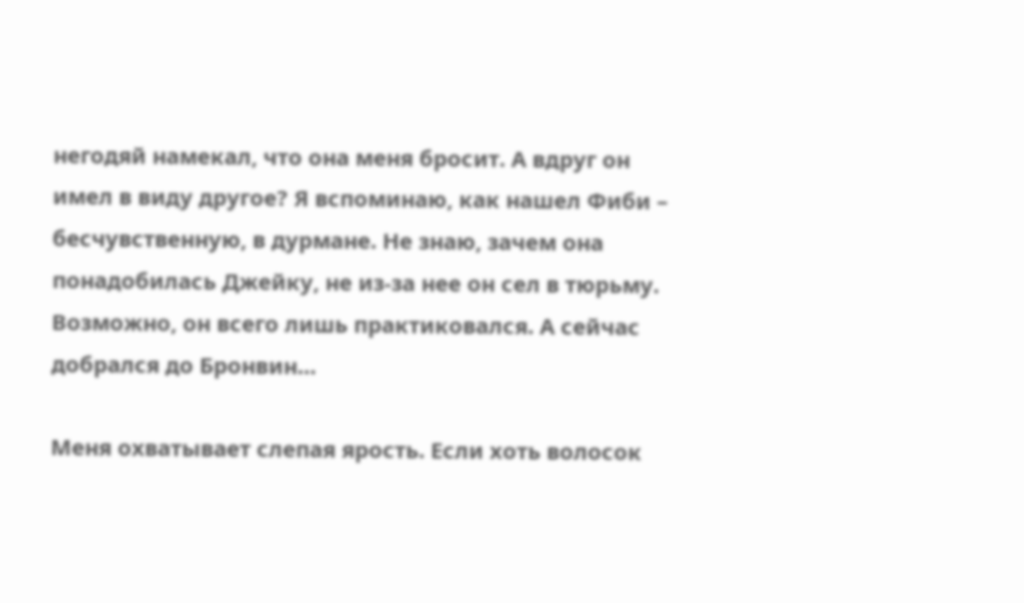негодяй намекал, что она меня бросит. А вдруг он имел в виду другое? Я вспоминаю, как нашел Фиби – бесчувственную, в дурмане. Не знаю, зачем она понадобилась Джейку, не из-за нее он сел в тюрьму. Возможно, он всего лишь практиковался. А сейчас добрался до Бронвин…

Меня охватывает слепая ярость. Если хоть волосок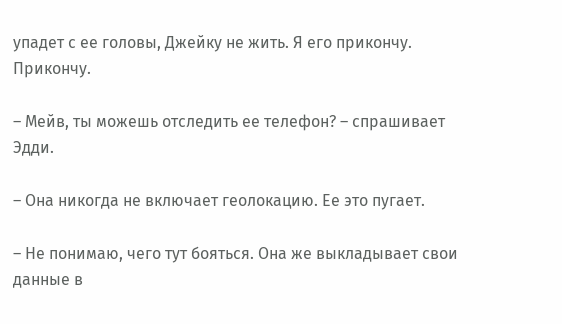упадет с ее головы, Джейку не жить. Я его прикончу. Прикончу.

– Мейв, ты можешь отследить ее телефон? – спрашивает Эдди.

– Она никогда не включает геолокацию. Ее это пугает.

– Не понимаю, чего тут бояться. Она же выкладывает свои данные в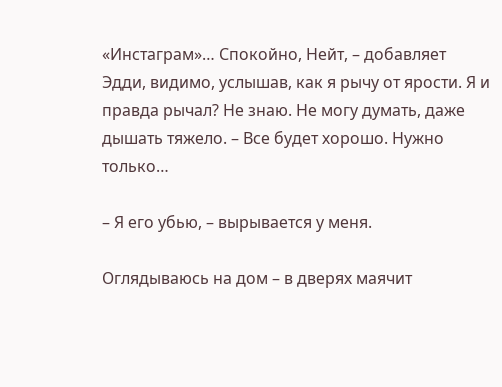«Инстаграм»… Спокойно, Нейт, – добавляет Эдди, видимо, услышав, как я рычу от ярости. Я и правда рычал? Не знаю. Не могу думать, даже дышать тяжело. – Все будет хорошо. Нужно только…

– Я его убью, – вырывается у меня.

Оглядываюсь на дом – в дверях маячит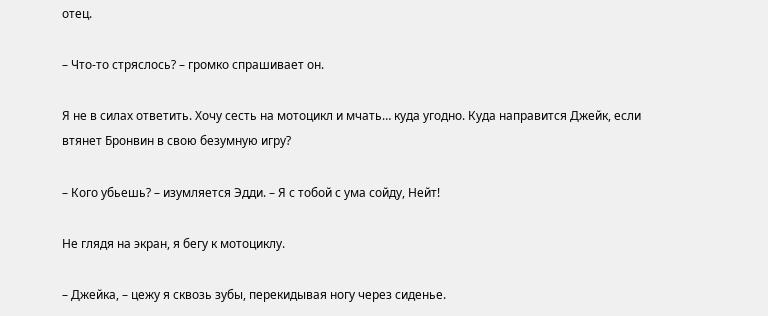отец.

– Что-то стряслось? – громко спрашивает он.

Я не в силах ответить. Хочу сесть на мотоцикл и мчать… куда угодно. Куда направится Джейк, если втянет Бронвин в свою безумную игру?

– Кого убьешь? – изумляется Эдди. – Я с тобой с ума сойду, Нейт!

Не глядя на экран, я бегу к мотоциклу.

– Джейка, – цежу я сквозь зубы, перекидывая ногу через сиденье.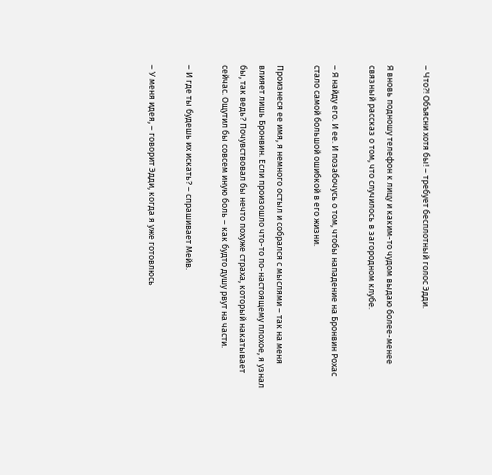– Что?! Объясни хотя бы! – требует бесплотный голос Эдди.

Я вновь подношу телефон к лицу и каким-то чудом выдаю более-менее связный рассказ о том, что случилось в загородном клубе.

– Я найду его. И ее. И позабочусь о том, чтобы нападение на Бронвин Рохас стало самой большой ошибкой в его жизни.

Произнеся ее имя, я немного остыл и собрался с мыслями – так на меня влияет лишь Бронвин. Если произошло что-то по-настоящему плохое, я узнал бы, так ведь? Почувствовал бы нечто похуже страха, который накатывает сейчас. Ощутил бы совсем иную боль – как будто душу рвут на части.

– И где ты будешь их искать? – спрашивает Мейв.

– У меня идея, – говорит Эдди, когда я уже готовлюсь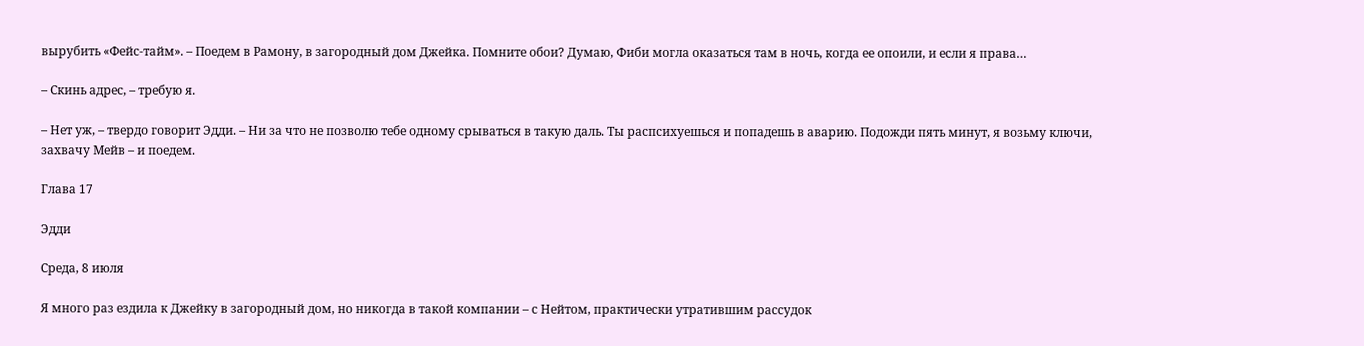вырубить «Фейс-тайм». – Поедем в Рамону, в загородный дом Джейка. Помните обои? Думаю, Фиби могла оказаться там в ночь, когда ее опоили, и если я права…

– Скинь адрес, – требую я.

– Нет уж, – твердо говорит Эдди. – Ни за что не позволю тебе одному срываться в такую даль. Ты распсихуешься и попадешь в аварию. Подожди пять минут, я возьму ключи, захвачу Мейв – и поедем.

Глава 17

Эдди

Среда, 8 июля

Я много раз ездила к Джейку в загородный дом, но никогда в такой компании – с Нейтом, практически утратившим рассудок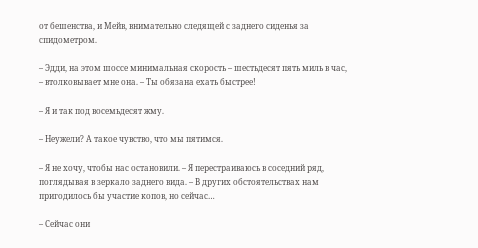от бешенства, и Мейв, внимательно следящей с заднего сиденья за спидометром.

– Эдди, на этом шоссе минимальная скорость – шестьдесят пять миль в час, – втолковывает мне она. – Ты обязана ехать быстрее!

– Я и так под восемьдесят жму.

– Неужели? А такое чувство, что мы пятимся.

– Я не хочу, чтобы нас остановили. – Я перестраиваюсь в соседний ряд, поглядывая в зеркало заднего вида. – В других обстоятельствах нам пригодилось бы участие копов, но сейчас…

– Сейчас они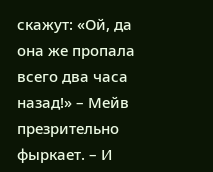скажут: «Ой, да она же пропала всего два часа назад!» – Мейв презрительно фыркает. – И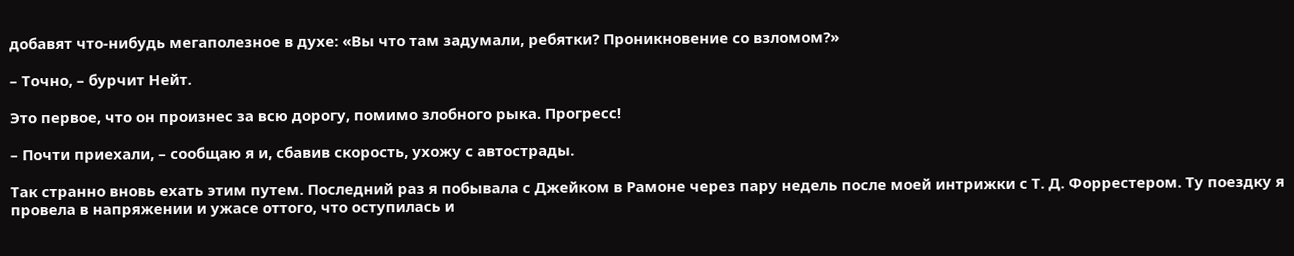добавят что-нибудь мегаполезное в духе: «Вы что там задумали, ребятки? Проникновение со взломом?»

– Точно, – бурчит Нейт.

Это первое, что он произнес за всю дорогу, помимо злобного рыка. Прогресс!

– Почти приехали, – сообщаю я и, сбавив скорость, ухожу с автострады.

Так странно вновь ехать этим путем. Последний раз я побывала с Джейком в Рамоне через пару недель после моей интрижки с Т. Д. Форрестером. Ту поездку я провела в напряжении и ужасе оттого, что оступилась и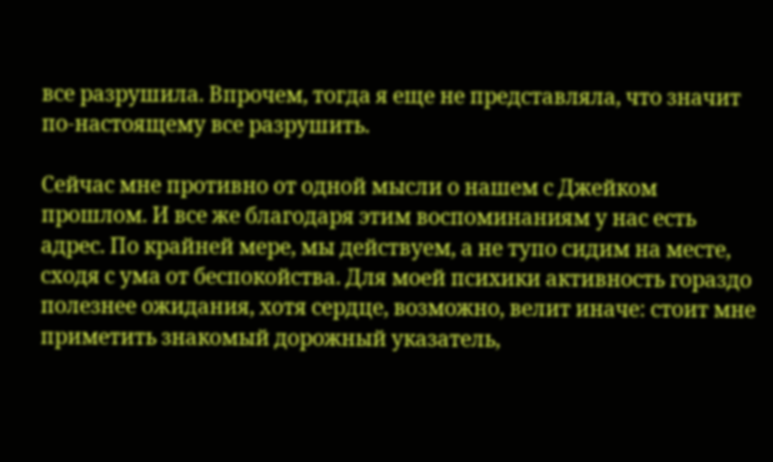все разрушила. Впрочем, тогда я еще не представляла, что значит по-настоящему все разрушить.

Сейчас мне противно от одной мысли о нашем с Джейком прошлом. И все же благодаря этим воспоминаниям у нас есть адрес. По крайней мере, мы действуем, а не тупо сидим на месте, сходя с ума от беспокойства. Для моей психики активность гораздо полезнее ожидания, хотя сердце, возможно, велит иначе: стоит мне приметить знакомый дорожный указатель,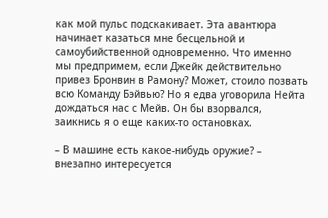как мой пульс подскакивает. Эта авантюра начинает казаться мне бесцельной и самоубийственной одновременно. Что именно мы предпримем, если Джейк действительно привез Бронвин в Рамону? Может, стоило позвать всю Команду Бэйвью? Но я едва уговорила Нейта дождаться нас с Мейв. Он бы взорвался, заикнись я о еще каких-то остановках.

– В машине есть какое-нибудь оружие? – внезапно интересуется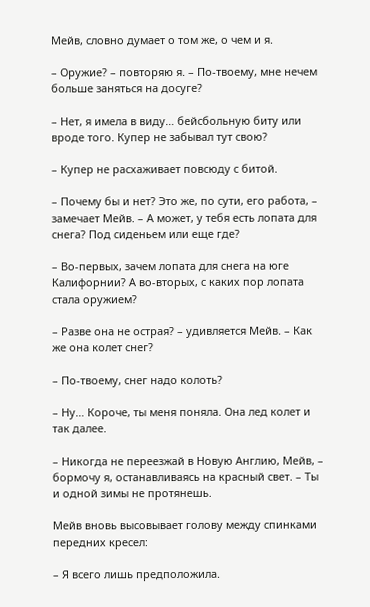Мейв, словно думает о том же, о чем и я.

– Оружие? – повторяю я. – По-твоему, мне нечем больше заняться на досуге?

– Нет, я имела в виду… бейсбольную биту или вроде того. Купер не забывал тут свою?

– Купер не расхаживает повсюду с битой.

– Почему бы и нет? Это же, по сути, его работа, – замечает Мейв. – А может, у тебя есть лопата для снега? Под сиденьем или еще где?

– Во-первых, зачем лопата для снега на юге Калифорнии? А во-вторых, с каких пор лопата стала оружием?

– Разве она не острая? – удивляется Мейв. – Как же она колет снег?

– По-твоему, снег надо колоть?

– Ну… Короче, ты меня поняла. Она лед колет и так далее.

– Никогда не переезжай в Новую Англию, Мейв, – бормочу я, останавливаясь на красный свет. – Ты и одной зимы не протянешь.

Мейв вновь высовывает голову между спинками передних кресел:

– Я всего лишь предположила.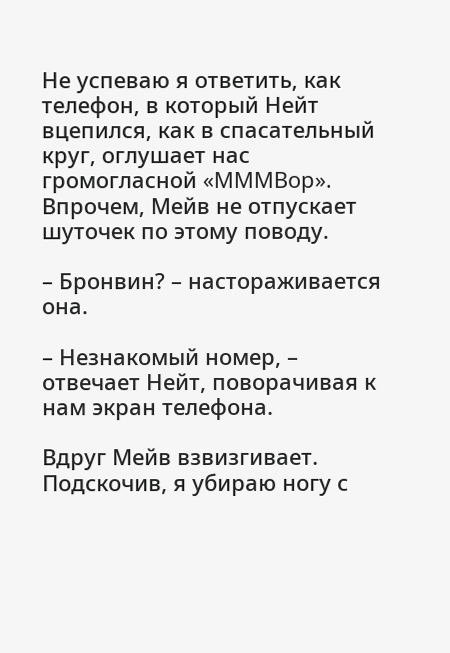Не успеваю я ответить, как телефон, в который Нейт вцепился, как в спасательный круг, оглушает нас громогласной «MMMBop». Впрочем, Мейв не отпускает шуточек по этому поводу.

– Бронвин? – настораживается она.

– Незнакомый номер, – отвечает Нейт, поворачивая к нам экран телефона.

Вдруг Мейв взвизгивает. Подскочив, я убираю ногу с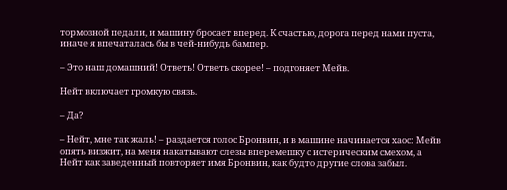тормозной педали, и машину бросает вперед. К счастью, дорога перед нами пуста, иначе я впечаталась бы в чей-нибудь бампер.

– Это наш домашний! Ответь! Ответь скорее! – подгоняет Мейв.

Нейт включает громкую связь.

– Да?

– Нейт, мне так жаль! – раздается голос Бронвин, и в машине начинается хаос: Мейв опять визжит, на меня накатывают слезы вперемешку с истерическим смехом, а Нейт как заведенный повторяет имя Бронвин, как будто другие слова забыл.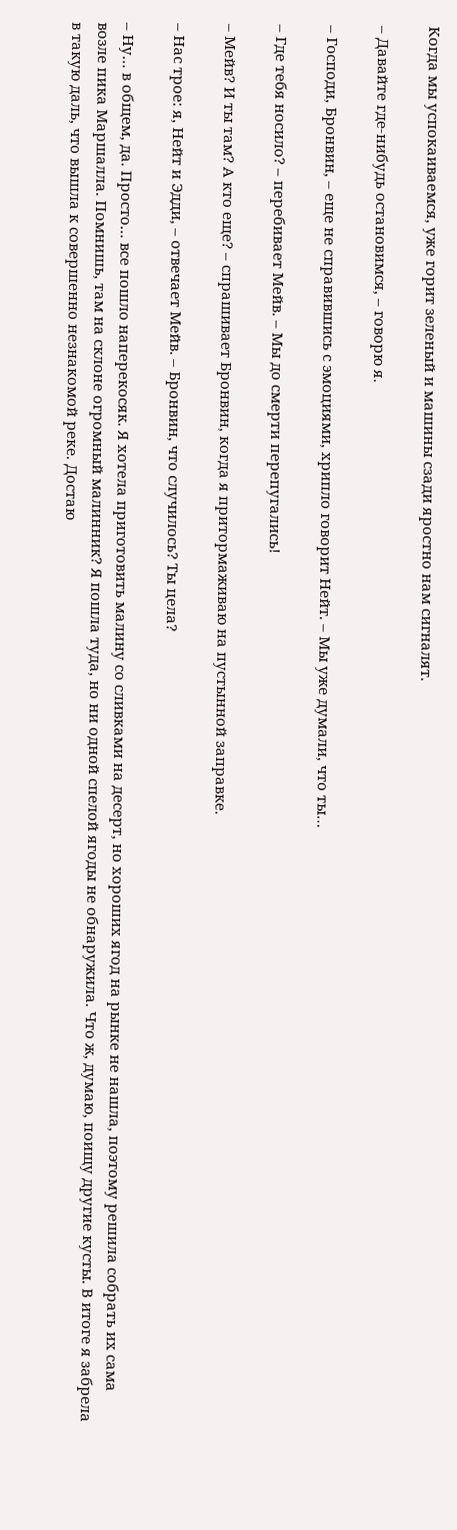Когда мы успокаиваемся, уже горит зеленый и машины сзади яростно нам сигналят.

– Давайте где-нибудь остановимся, – говорю я.

– Господи, Бронвин, – еще не справившись с эмоциями, хрипло говорит Нейт. – Мы уже думали, что ты…

– Где тебя носило? – перебивает Мейв. – Мы до смерти перепугались!

– Мейв? И ты там? А кто еще? – спрашивает Бронвин, когда я притормаживаю на пустынной заправке.

– Нас трое: я, Нейт и Эдди, – отвечает Мейв. – Бронвин, что случилось? Ты цела?

– Ну… в общем, да. Просто… все пошло наперекосяк. Я хотела приготовить малину со сливками на десерт, но хороших ягод на рынке не нашла, поэтому решила собрать их сама возле пика Маршалла. Помнишь, там на склоне огромный малинник? Я пошла туда, но ни одной спелой ягоды не обнаружила. Что ж, думаю, поищу другие кусты. В итоге я забрела в такую даль, что вышла к совершенно незнакомой реке. Достаю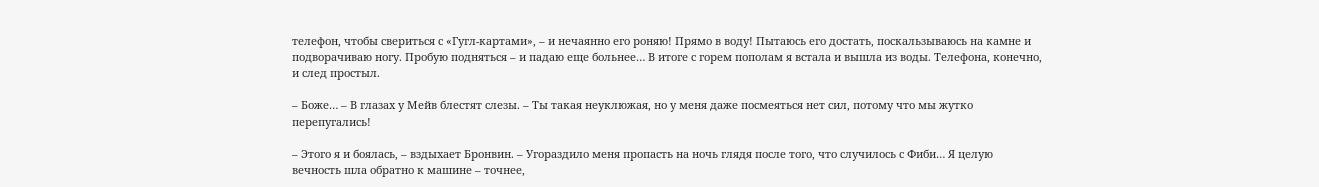телефон, чтобы свериться с «Гугл-картами», – и нечаянно его роняю! Прямо в воду! Пытаюсь его достать, поскальзываюсь на камне и подворачиваю ногу. Пробую подняться – и падаю еще больнее… В итоге с горем пополам я встала и вышла из воды. Телефона, конечно, и след простыл.

– Боже… – В глазах у Мейв блестят слезы. – Ты такая неуклюжая, но у меня даже посмеяться нет сил, потому что мы жутко перепугались!

– Этого я и боялась, – вздыхает Бронвин. – Угораздило меня пропасть на ночь глядя после того, что случилось с Фиби… Я целую вечность шла обратно к машине – точнее,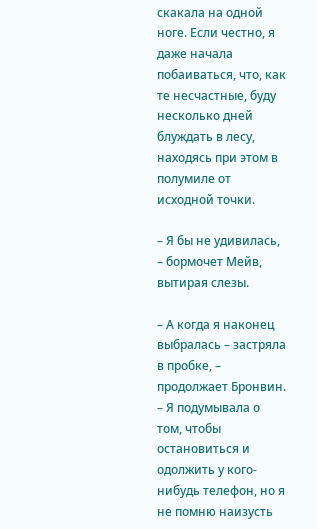скакала на одной ноге. Если честно, я даже начала побаиваться, что, как те несчастные, буду несколько дней блуждать в лесу, находясь при этом в полумиле от исходной точки.

– Я бы не удивилась, – бормочет Мейв, вытирая слезы.

– А когда я наконец выбралась – застряла в пробке, – продолжает Бронвин. – Я подумывала о том, чтобы остановиться и одолжить у кого-нибудь телефон, но я не помню наизусть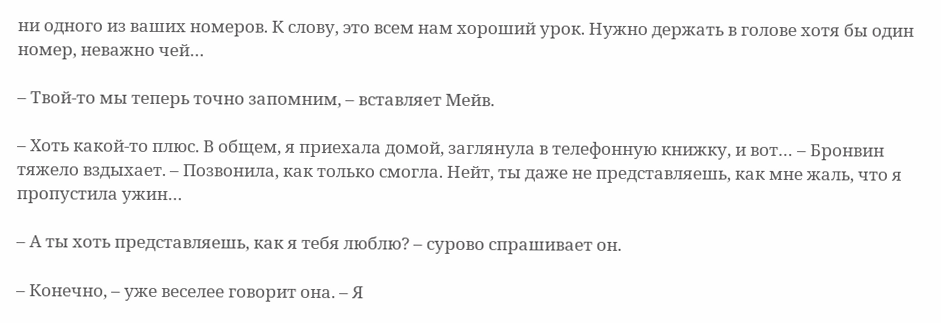ни одного из ваших номеров. К слову, это всем нам хороший урок. Нужно держать в голове хотя бы один номер, неважно чей…

– Твой-то мы теперь точно запомним, – вставляет Мейв.

– Хоть какой-то плюс. В общем, я приехала домой, заглянула в телефонную книжку, и вот… – Бронвин тяжело вздыхает. – Позвонила, как только смогла. Нейт, ты даже не представляешь, как мне жаль, что я пропустила ужин…

– А ты хоть представляешь, как я тебя люблю? – сурово спрашивает он.

– Конечно, – уже веселее говорит она. – Я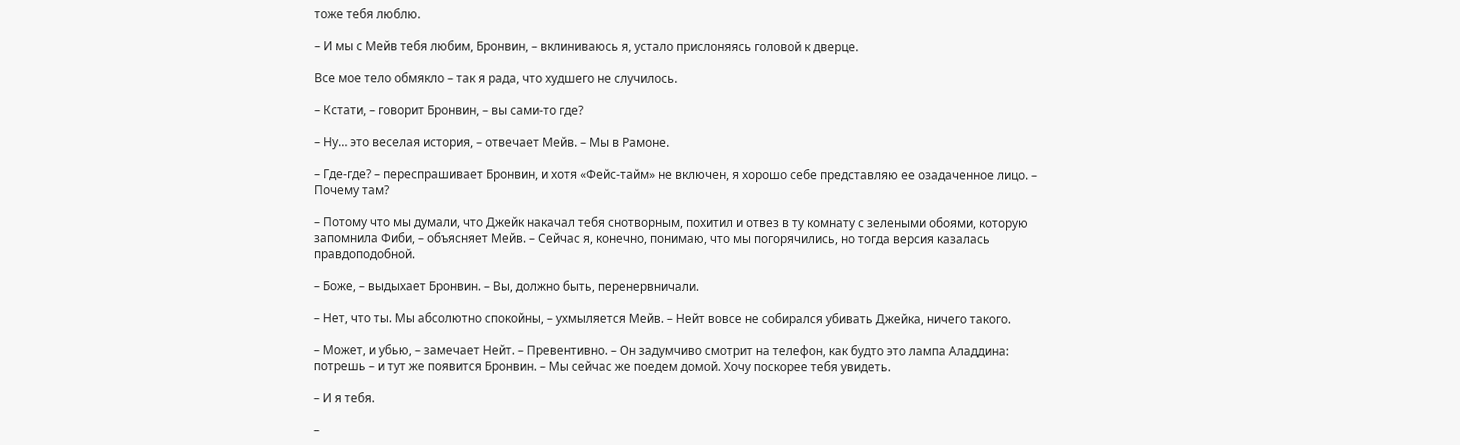тоже тебя люблю.

– И мы с Мейв тебя любим, Бронвин, – вклиниваюсь я, устало прислоняясь головой к дверце.

Все мое тело обмякло – так я рада, что худшего не случилось.

– Кстати, – говорит Бронвин, – вы сами-то где?

– Ну… это веселая история, – отвечает Мейв. – Мы в Рамоне.

– Где-где? – переспрашивает Бронвин, и хотя «Фейс-тайм» не включен, я хорошо себе представляю ее озадаченное лицо. – Почему там?

– Потому что мы думали, что Джейк накачал тебя снотворным, похитил и отвез в ту комнату с зелеными обоями, которую запомнила Фиби, – объясняет Мейв. – Сейчас я, конечно, понимаю, что мы погорячились, но тогда версия казалась правдоподобной.

– Боже, – выдыхает Бронвин. – Вы, должно быть, перенервничали.

– Нет, что ты. Мы абсолютно спокойны, – ухмыляется Мейв. – Нейт вовсе не собирался убивать Джейка, ничего такого.

– Может, и убью, – замечает Нейт. – Превентивно. – Он задумчиво смотрит на телефон, как будто это лампа Аладдина: потрешь – и тут же появится Бронвин. – Мы сейчас же поедем домой. Хочу поскорее тебя увидеть.

– И я тебя.

–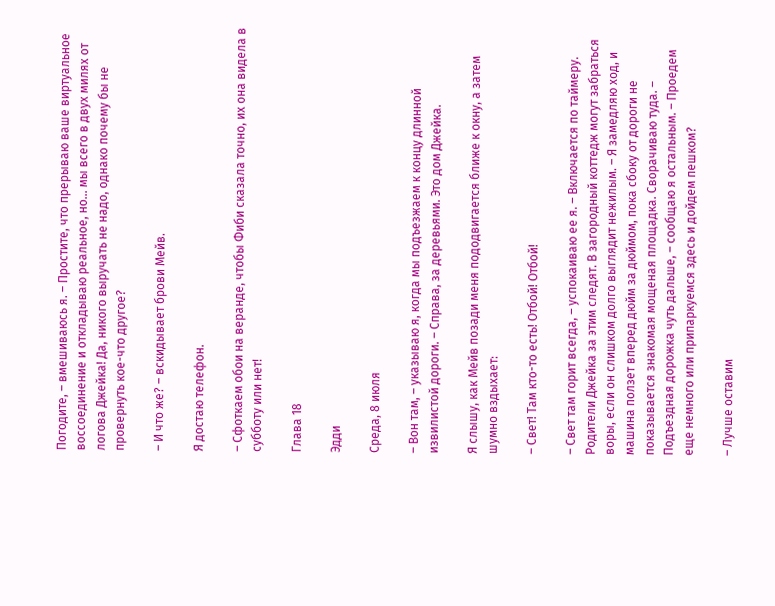Погодите, – вмешиваюсь я. – Простите, что прерываю ваше виртуальное воссоединение и откладываю реальное, но… мы всего в двух милях от логова Джейка! Да, никого выручать не надо, однако почему бы не провернуть кое-что другое?

– И что же? – вскидывает брови Мейв.

Я достаю телефон.

– Сфоткаем обои на веранде, чтобы Фиби сказала точно, их она видела в субботу или нет!

Глава 18

Эдди

Среда, 8 июля

– Вон там, – указываю я, когда мы подъезжаем к концу длинной извилистой дороги. – Справа, за деревьями. Это дом Джейка.

Я слышу, как Мейв позади меня пододвигается ближе к окну, а затем шумно вздыхает:

– Свет! Там кто-то есть! Отбой! Отбой!

– Свет там горит всегда, – успокаиваю ее я. – Включается по таймеру. Родители Джейка за этим следят. В загородный коттедж могут забраться воры, если он слишком долго выглядит нежилым. – Я замедляю ход, и машина ползет вперед дюйм за дюймом, пока сбоку от дороги не показывается знакомая мощеная площадка. Сворачиваю туда. – Подъездная дорожка чуть дальше, – сообщаю я остальным. – Проедем еще немного или припаркуемся здесь и дойдем пешком?

– Лучше оставим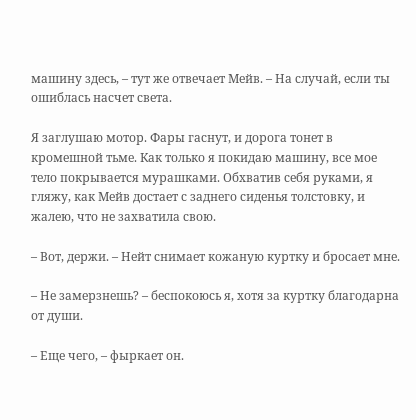машину здесь, – тут же отвечает Мейв. – На случай, если ты ошиблась насчет света.

Я заглушаю мотор. Фары гаснут, и дорога тонет в кромешной тьме. Как только я покидаю машину, все мое тело покрывается мурашками. Обхватив себя руками, я гляжу, как Мейв достает с заднего сиденья толстовку, и жалею, что не захватила свою.

– Вот, держи. – Нейт снимает кожаную куртку и бросает мне.

– Не замерзнешь? – беспокоюсь я, хотя за куртку благодарна от души.

– Еще чего, – фыркает он.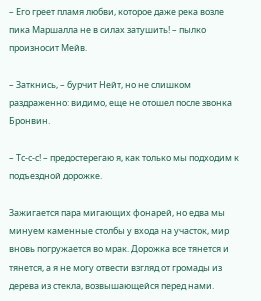– Его греет пламя любви, которое даже река возле пика Маршалла не в силах затушить! – пылко произносит Мейв.

– Заткнись, – бурчит Нейт, но не слишком раздраженно: видимо, еще не отошел после звонка Бронвин.

– Тс-с-с! – предостерегаю я, как только мы подходим к подъездной дорожке.

Зажигается пара мигающих фонарей, но едва мы минуем каменные столбы у входа на участок, мир вновь погружается во мрак. Дорожка все тянется и тянется, а я не могу отвести взгляд от громады из дерева из стекла, возвышающейся перед нами.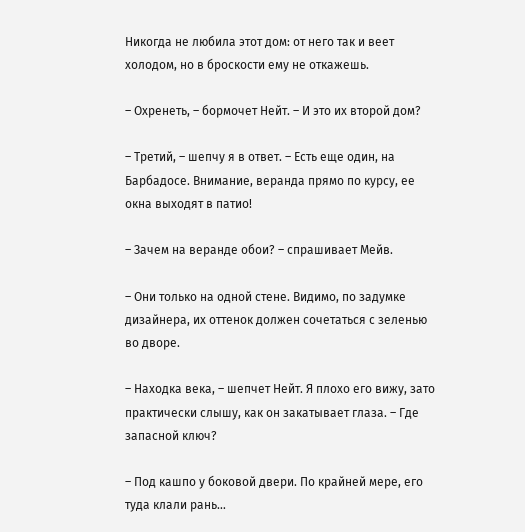Никогда не любила этот дом: от него так и веет холодом, но в броскости ему не откажешь.

– Охренеть, – бормочет Нейт. – И это их второй дом?

– Третий, – шепчу я в ответ. – Есть еще один, на Барбадосе. Внимание, веранда прямо по курсу, ее окна выходят в патио!

– Зачем на веранде обои? – спрашивает Мейв.

– Они только на одной стене. Видимо, по задумке дизайнера, их оттенок должен сочетаться с зеленью во дворе.

– Находка века, – шепчет Нейт. Я плохо его вижу, зато практически слышу, как он закатывает глаза. – Где запасной ключ?

– Под кашпо у боковой двери. По крайней мере, его туда клали рань…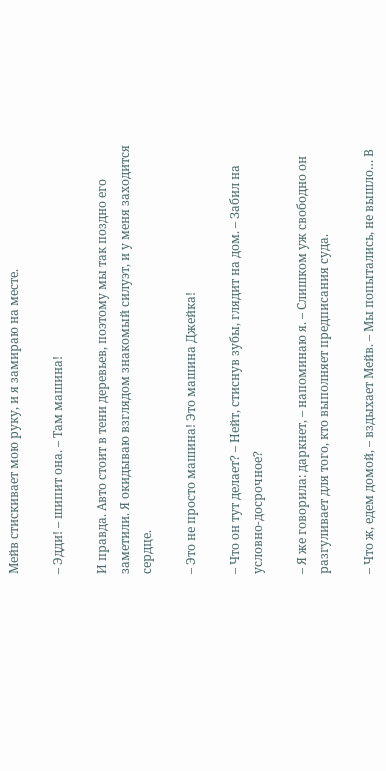Мейв стискивает мою руку, и я замираю на месте.

– Эдди! – шипит она. – Там машина!

И правда. Авто стоит в тени деревьев, поэтому мы так поздно его заметили. Я окидываю взглядом знакомый силуэт, и у меня заходится сердце.

– Это не просто машина! Это машина Джейка!

– Что он тут делает? – Нейт, стиснув зубы, глядит на дом. – Забил на условно-досрочное?

– Я же говорила: даркнет, – напоминаю я. – Слишком уж свободно он разгуливает для того, кто выполняет предписания суда.

– Что ж, едем домой, – вздыхает Мейв. – Мы попытались, не вышло… В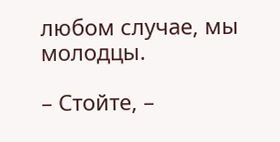любом случае, мы молодцы.

– Стойте, –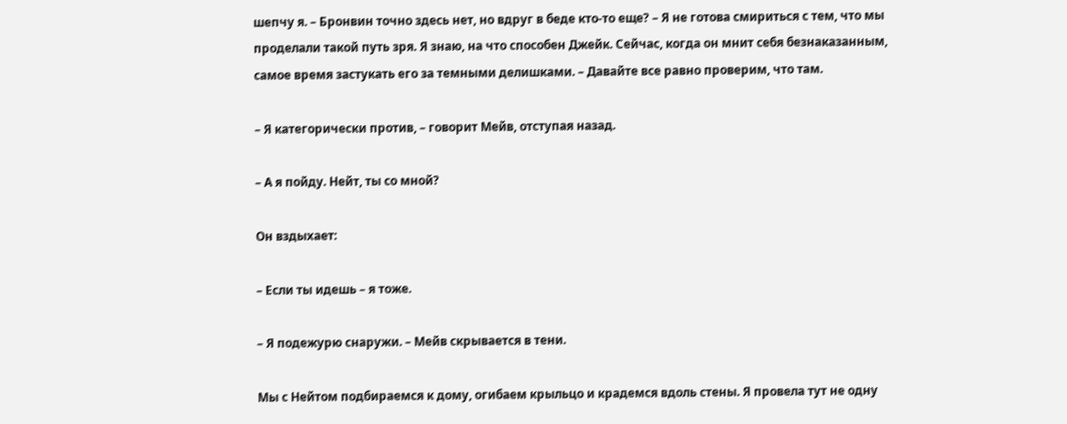шепчу я. – Бронвин точно здесь нет, но вдруг в беде кто-то еще? – Я не готова смириться с тем, что мы проделали такой путь зря. Я знаю, на что способен Джейк. Сейчас, когда он мнит себя безнаказанным, самое время застукать его за темными делишками. – Давайте все равно проверим, что там.

– Я категорически против, – говорит Мейв, отступая назад.

– А я пойду. Нейт, ты со мной?

Он вздыхает:

– Если ты идешь – я тоже.

– Я подежурю снаружи. – Мейв скрывается в тени.

Мы с Нейтом подбираемся к дому, огибаем крыльцо и крадемся вдоль стены. Я провела тут не одну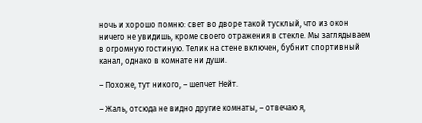ночь и хорошо помню: свет во дворе такой тусклый, что из окон ничего не увидишь, кроме своего отражения в стекле. Мы заглядываем в огромную гостиную. Телик на стене включен, бубнит спортивный канал, однако в комнате ни души.

– Похоже, тут никого, – шепчет Нейт.

– Жаль, отсюда не видно другие комнаты, – отвечаю я,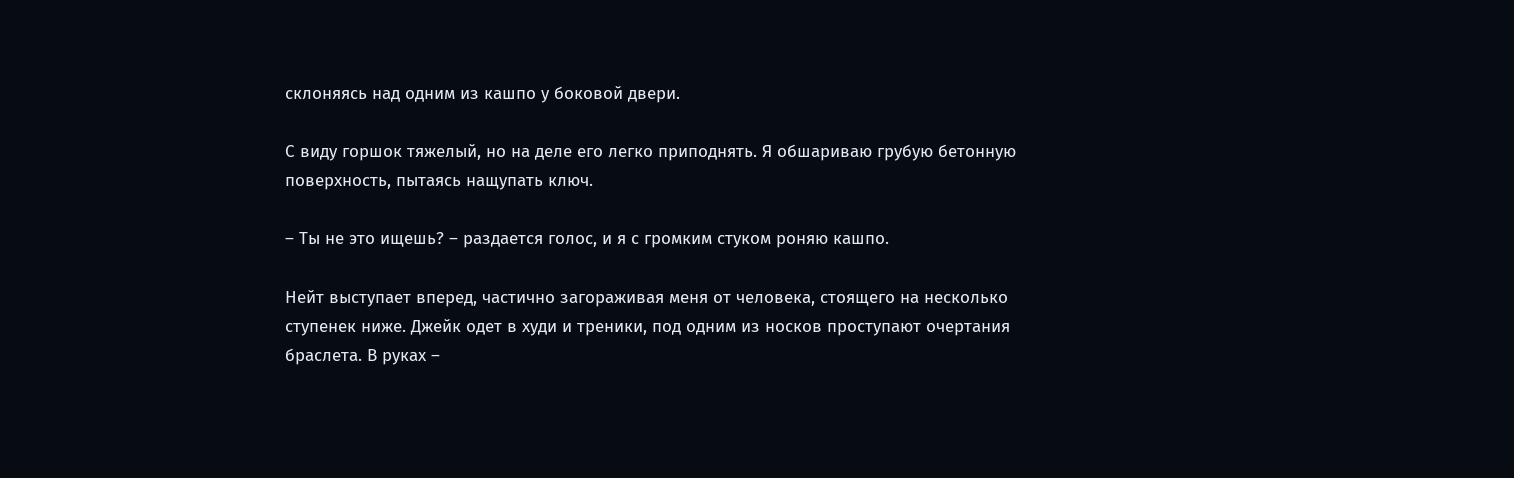склоняясь над одним из кашпо у боковой двери.

С виду горшок тяжелый, но на деле его легко приподнять. Я обшариваю грубую бетонную поверхность, пытаясь нащупать ключ.

– Ты не это ищешь? – раздается голос, и я с громким стуком роняю кашпо.

Нейт выступает вперед, частично загораживая меня от человека, стоящего на несколько ступенек ниже. Джейк одет в худи и треники, под одним из носков проступают очертания браслета. В руках –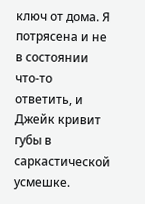ключ от дома. Я потрясена и не в состоянии что-то ответить, и Джейк кривит губы в саркастической усмешке.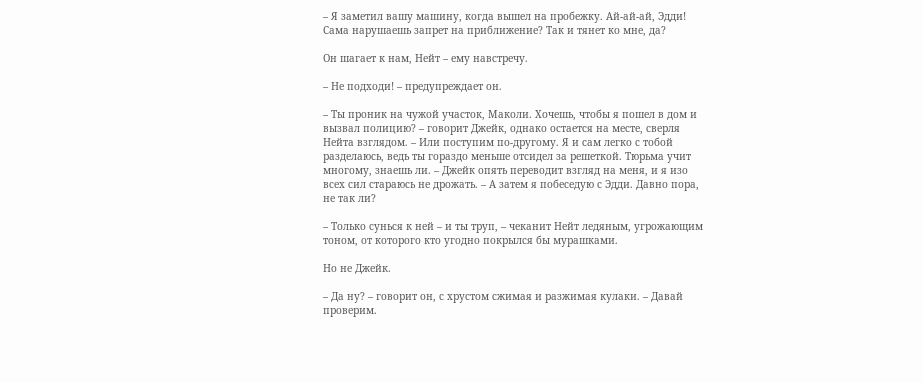– Я заметил вашу машину, когда вышел на пробежку. Ай-ай-ай, Эдди! Сама нарушаешь запрет на приближение? Так и тянет ко мне, да?

Он шагает к нам, Нейт – ему навстречу.

– Не подходи! – предупреждает он.

– Ты проник на чужой участок, Маколи. Хочешь, чтобы я пошел в дом и вызвал полицию? – говорит Джейк, однако остается на месте, сверля Нейта взглядом. – Или поступим по-другому. Я и сам легко с тобой разделаюсь, ведь ты гораздо меньше отсидел за решеткой. Тюрьма учит многому, знаешь ли. – Джейк опять переводит взгляд на меня, и я изо всех сил стараюсь не дрожать. – А затем я побеседую с Эдди. Давно пора, не так ли?

– Только сунься к ней – и ты труп, – чеканит Нейт ледяным, угрожающим тоном, от которого кто угодно покрылся бы мурашками.

Но не Джейк.

– Да ну? – говорит он, с хрустом сжимая и разжимая кулаки. – Давай проверим.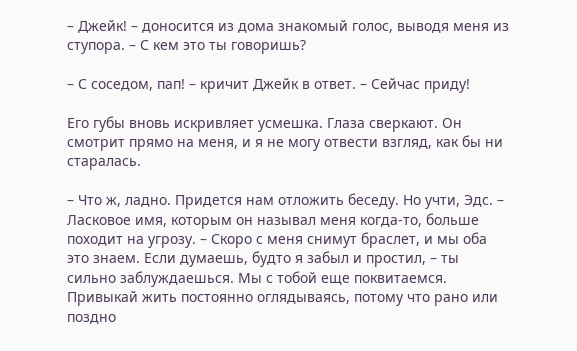– Джейк! – доносится из дома знакомый голос, выводя меня из ступора. – С кем это ты говоришь?

– С соседом, пап! – кричит Джейк в ответ. – Сейчас приду!

Его губы вновь искривляет усмешка. Глаза сверкают. Он смотрит прямо на меня, и я не могу отвести взгляд, как бы ни старалась.

– Что ж, ладно. Придется нам отложить беседу. Но учти, Эдс. – Ласковое имя, которым он называл меня когда-то, больше походит на угрозу. – Скоро с меня снимут браслет, и мы оба это знаем. Если думаешь, будто я забыл и простил, – ты сильно заблуждаешься. Мы с тобой еще поквитаемся. Привыкай жить постоянно оглядываясь, потому что рано или поздно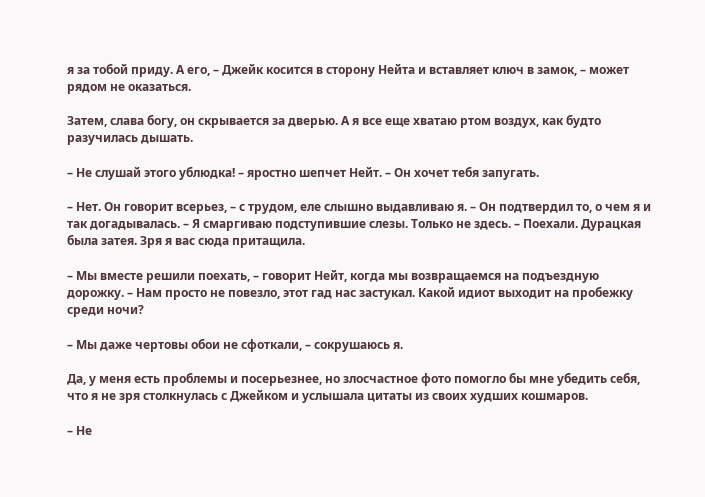я за тобой приду. А его, – Джейк косится в сторону Нейта и вставляет ключ в замок, – может рядом не оказаться.

Затем, слава богу, он скрывается за дверью. А я все еще хватаю ртом воздух, как будто разучилась дышать.

– Не слушай этого ублюдка! – яростно шепчет Нейт. – Он хочет тебя запугать.

– Нет. Он говорит всерьез, – с трудом, еле слышно выдавливаю я. – Он подтвердил то, о чем я и так догадывалась. – Я смаргиваю подступившие слезы. Только не здесь. – Поехали. Дурацкая была затея. Зря я вас сюда притащила.

– Мы вместе решили поехать, – говорит Нейт, когда мы возвращаемся на подъездную дорожку. – Нам просто не повезло, этот гад нас застукал. Какой идиот выходит на пробежку среди ночи?

– Мы даже чертовы обои не сфоткали, – сокрушаюсь я.

Да, у меня есть проблемы и посерьезнее, но злосчастное фото помогло бы мне убедить себя, что я не зря столкнулась с Джейком и услышала цитаты из своих худших кошмаров.

– Не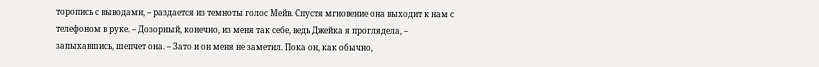торопись с выводами, – раздается из темноты голос Мейв. Спустя мгновение она выходит к нам с телефоном в руке. – Дозорный, конечно, из меня так себе, ведь Джейка я проглядела, – запыхавшись, шепчет она. – Зато и он меня не заметил. Пока он, как обычно,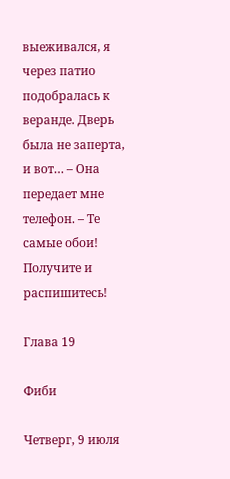выеживался, я через патио подобралась к веранде. Дверь была не заперта, и вот… – Она передает мне телефон. – Те самые обои! Получите и распишитесь!

Глава 19

Фиби

Четверг, 9 июля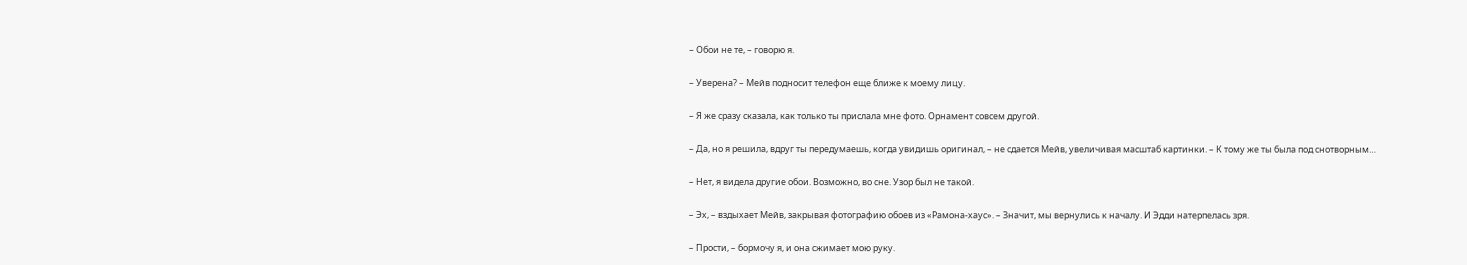– Обои не те, – говорю я.

– Уверена? – Мейв подносит телефон еще ближе к моему лицу.

– Я же сразу сказала, как только ты прислала мне фото. Орнамент совсем другой.

– Да, но я решила, вдруг ты передумаешь, когда увидишь оригинал, – не сдается Мейв, увеличивая масштаб картинки. – К тому же ты была под снотворным…

– Нет, я видела другие обои. Возможно, во сне. Узор был не такой.

– Эх, – вздыхает Мейв, закрывая фотографию обоев из «Рамона-хаус». – Значит, мы вернулись к началу. И Эдди натерпелась зря.

– Прости, – бормочу я, и она сжимает мою руку.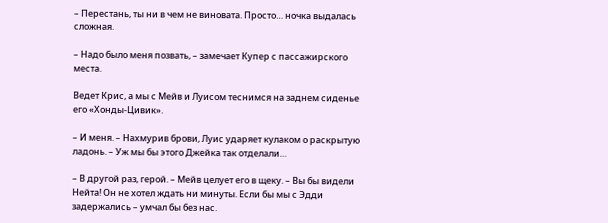– Перестань, ты ни в чем не виновата. Просто… ночка выдалась сложная.

– Надо было меня позвать, – замечает Купер с пассажирского места.

Ведет Крис, а мы с Мейв и Луисом теснимся на заднем сиденье его «Хонды-Цивик».

– И меня. – Нахмурив брови, Луис ударяет кулаком о раскрытую ладонь. – Уж мы бы этого Джейка так отделали…

– В другой раз, герой. – Мейв целует его в щеку. – Вы бы видели Нейта! Он не хотел ждать ни минуты. Если бы мы с Эдди задержались – умчал бы без нас.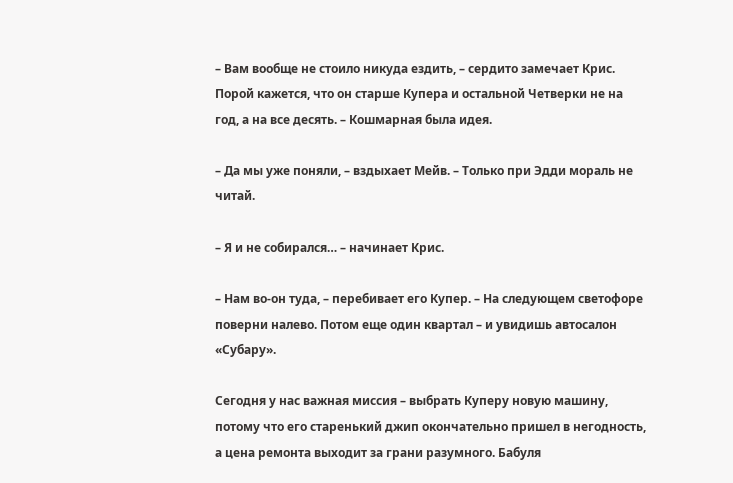– Вам вообще не стоило никуда ездить, – сердито замечает Крис. Порой кажется, что он старше Купера и остальной Четверки не на год, а на все десять. – Кошмарная была идея.

– Да мы уже поняли, – вздыхает Мейв. – Только при Эдди мораль не читай.

– Я и не собирался… – начинает Крис.

– Нам во-он туда, – перебивает его Купер. – На следующем светофоре поверни налево. Потом еще один квартал – и увидишь автосалон «Субару».

Сегодня у нас важная миссия – выбрать Куперу новую машину, потому что его старенький джип окончательно пришел в негодность, а цена ремонта выходит за грани разумного. Бабуля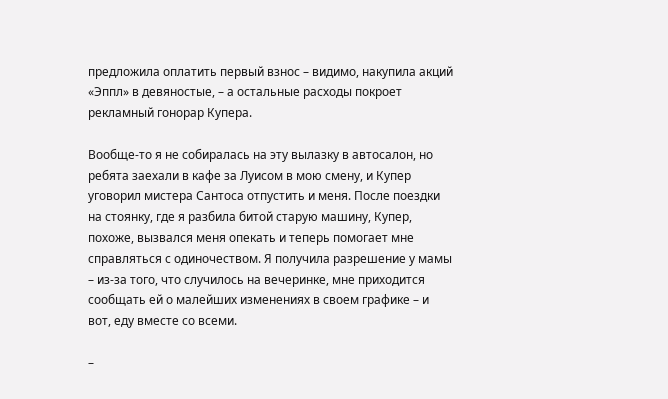предложила оплатить первый взнос – видимо, накупила акций «Эппл» в девяностые, – а остальные расходы покроет рекламный гонорар Купера.

Вообще-то я не собиралась на эту вылазку в автосалон, но ребята заехали в кафе за Луисом в мою смену, и Купер уговорил мистера Сантоса отпустить и меня. После поездки на стоянку, где я разбила битой старую машину, Купер, похоже, вызвался меня опекать и теперь помогает мне справляться с одиночеством. Я получила разрешение у мамы – из-за того, что случилось на вечеринке, мне приходится сообщать ей о малейших изменениях в своем графике – и вот, еду вместе со всеми.

–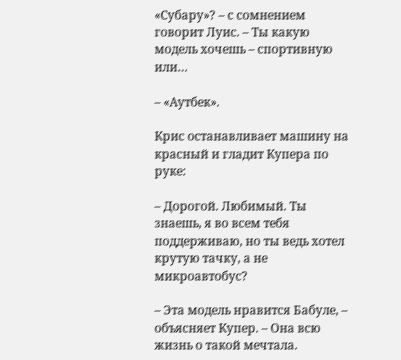«Субару»? – с сомнением говорит Луис. – Ты какую модель хочешь – спортивную или…

– «Аутбек».

Крис останавливает машину на красный и гладит Купера по руке:

– Дорогой. Любимый. Ты знаешь, я во всем тебя поддерживаю, но ты ведь хотел крутую тачку, а не микроавтобус?

– Эта модель нравится Бабуле, – объясняет Купер. – Она всю жизнь о такой мечтала.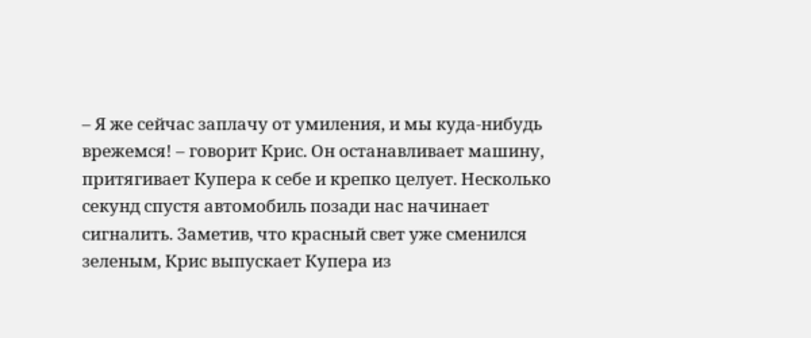– Я же сейчас заплачу от умиления, и мы куда-нибудь врежемся! – говорит Крис. Он останавливает машину, притягивает Купера к себе и крепко целует. Несколько секунд спустя автомобиль позади нас начинает сигналить. Заметив, что красный свет уже сменился зеленым, Крис выпускает Купера из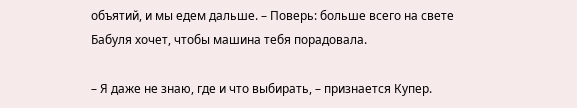объятий, и мы едем дальше. – Поверь: больше всего на свете Бабуля хочет, чтобы машина тебя порадовала.

– Я даже не знаю, где и что выбирать, – признается Купер.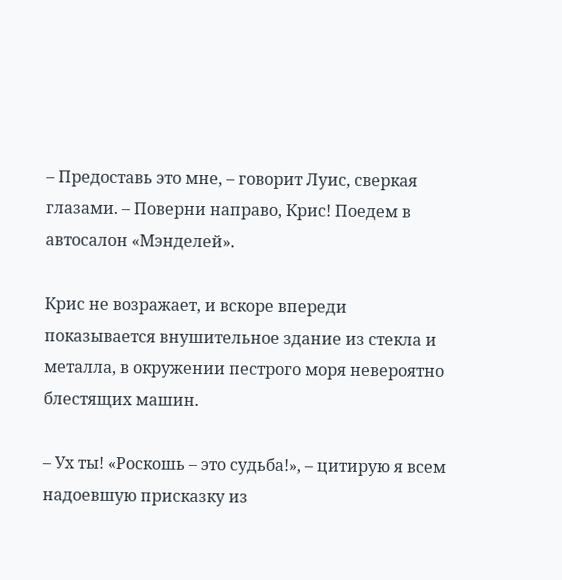– Предоставь это мне, – говорит Луис, сверкая глазами. – Поверни направо, Крис! Поедем в автосалон «Мэнделей».

Крис не возражает, и вскоре впереди показывается внушительное здание из стекла и металла, в окружении пестрого моря невероятно блестящих машин.

– Ух ты! «Роскошь – это судьба!», – цитирую я всем надоевшую присказку из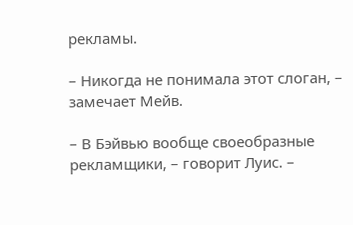рекламы.

– Никогда не понимала этот слоган, – замечает Мейв.

– В Бэйвью вообще своеобразные рекламщики, – говорит Луис. –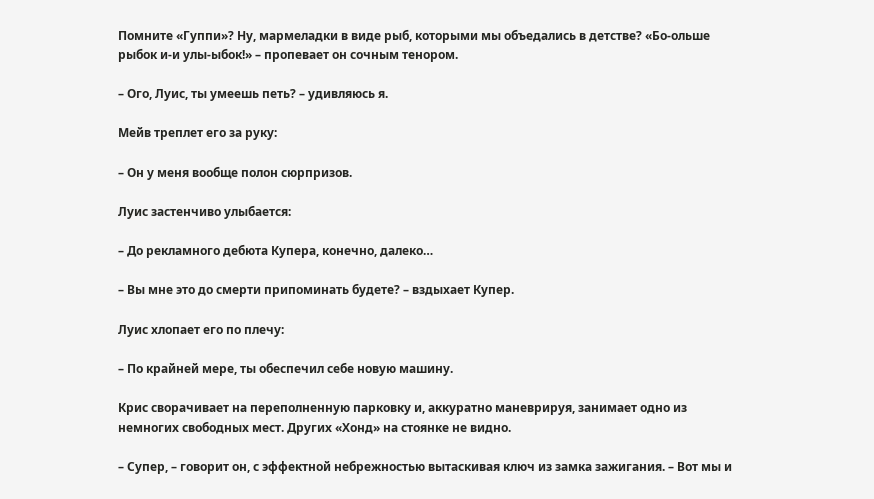Помните «Гуппи»? Ну, мармеладки в виде рыб, которыми мы объедались в детстве? «Бо-ольше рыбок и-и улы-ыбок!» – пропевает он сочным тенором.

– Ого, Луис, ты умеешь петь? – удивляюсь я.

Мейв треплет его за руку:

– Он у меня вообще полон сюрпризов.

Луис застенчиво улыбается:

– До рекламного дебюта Купера, конечно, далеко…

– Вы мне это до смерти припоминать будете? – вздыхает Купер.

Луис хлопает его по плечу:

– По крайней мере, ты обеспечил себе новую машину.

Крис сворачивает на переполненную парковку и, аккуратно маневрируя, занимает одно из немногих свободных мест. Других «Хонд» на стоянке не видно.

– Супер, – говорит он, с эффектной небрежностью вытаскивая ключ из замка зажигания. – Вот мы и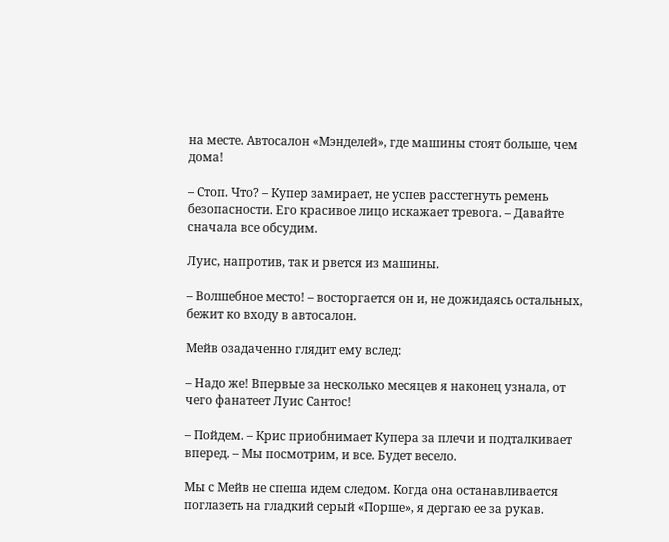на месте. Автосалон «Мэнделей», где машины стоят больше, чем дома!

– Стоп. Что? – Купер замирает, не успев расстегнуть ремень безопасности. Его красивое лицо искажает тревога. – Давайте сначала все обсудим.

Луис, напротив, так и рвется из машины.

– Волшебное место! – восторгается он и, не дожидаясь остальных, бежит ко входу в автосалон.

Мейв озадаченно глядит ему вслед:

– Надо же! Впервые за несколько месяцев я наконец узнала, от чего фанатеет Луис Сантос!

– Пойдем. – Крис приобнимает Купера за плечи и подталкивает вперед. – Мы посмотрим, и все. Будет весело.

Мы с Мейв не спеша идем следом. Когда она останавливается поглазеть на гладкий серый «Порше», я дергаю ее за рукав.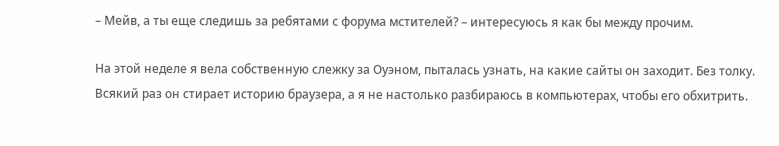– Мейв, а ты еще следишь за ребятами с форума мстителей? – интересуюсь я как бы между прочим.

На этой неделе я вела собственную слежку за Оуэном, пыталась узнать, на какие сайты он заходит. Без толку. Всякий раз он стирает историю браузера, а я не настолько разбираюсь в компьютерах, чтобы его обхитрить.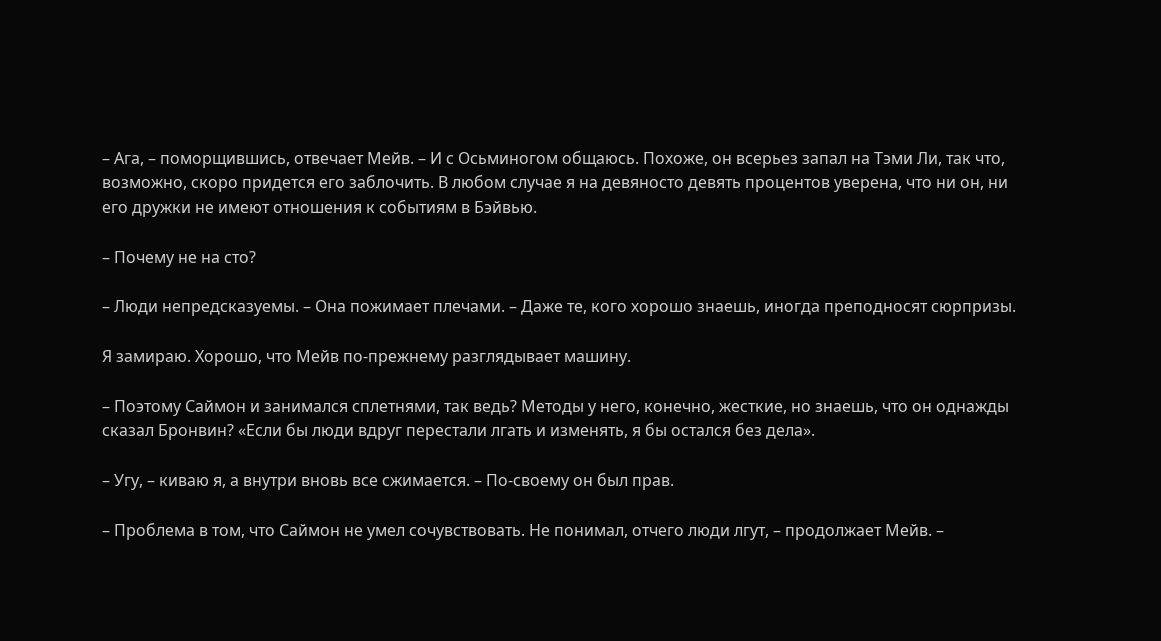– Ага, – поморщившись, отвечает Мейв. – И с Осьминогом общаюсь. Похоже, он всерьез запал на Тэми Ли, так что, возможно, скоро придется его заблочить. В любом случае я на девяносто девять процентов уверена, что ни он, ни его дружки не имеют отношения к событиям в Бэйвью.

– Почему не на сто?

– Люди непредсказуемы. – Она пожимает плечами. – Даже те, кого хорошо знаешь, иногда преподносят сюрпризы.

Я замираю. Хорошо, что Мейв по-прежнему разглядывает машину.

– Поэтому Саймон и занимался сплетнями, так ведь? Методы у него, конечно, жесткие, но знаешь, что он однажды сказал Бронвин? «Если бы люди вдруг перестали лгать и изменять, я бы остался без дела».

– Угу, – киваю я, а внутри вновь все сжимается. – По-своему он был прав.

– Проблема в том, что Саймон не умел сочувствовать. Не понимал, отчего люди лгут, – продолжает Мейв. –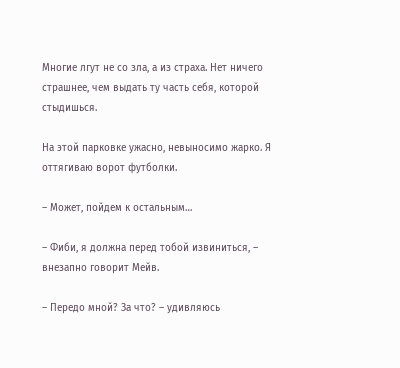Многие лгут не со зла, а из страха. Нет ничего страшнее, чем выдать ту часть себя, которой стыдишься.

На этой парковке ужасно, невыносимо жарко. Я оттягиваю ворот футболки.

– Может, пойдем к остальным…

– Фиби, я должна перед тобой извиниться, – внезапно говорит Мейв.

– Передо мной? За что? – удивляюсь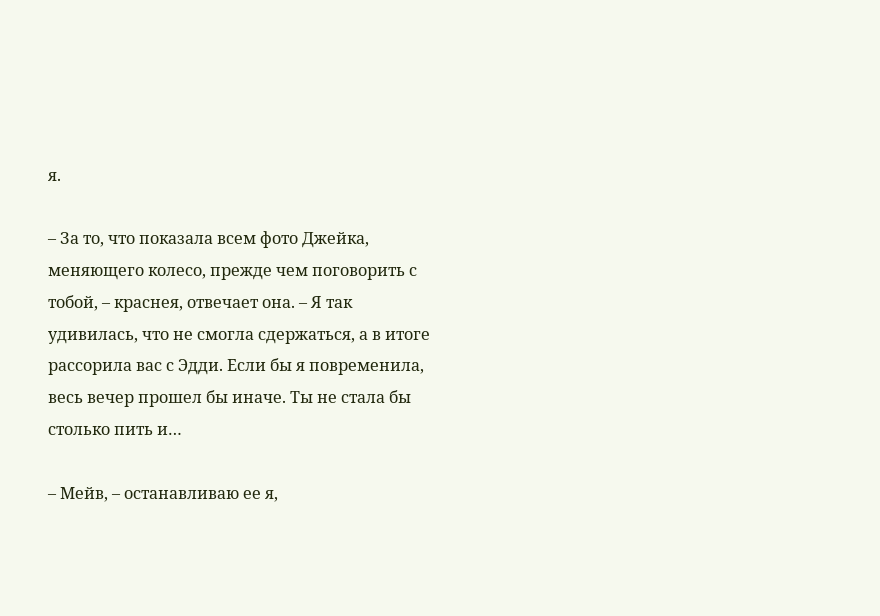я.

– За то, что показала всем фото Джейка, меняющего колесо, прежде чем поговорить с тобой, – краснея, отвечает она. – Я так удивилась, что не смогла сдержаться, а в итоге рассорила вас с Эдди. Если бы я повременила, весь вечер прошел бы иначе. Ты не стала бы столько пить и…

– Мейв, – останавливаю ее я,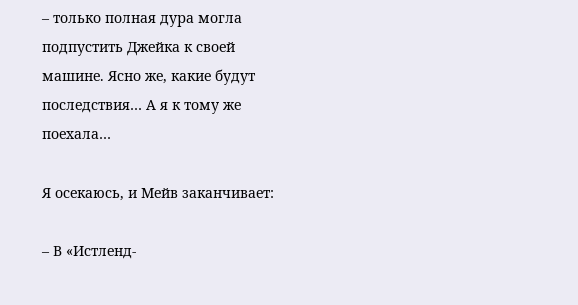– только полная дура могла подпустить Джейка к своей машине. Ясно же, какие будут последствия… А я к тому же поехала…

Я осекаюсь, и Мейв заканчивает:

– В «Истленд-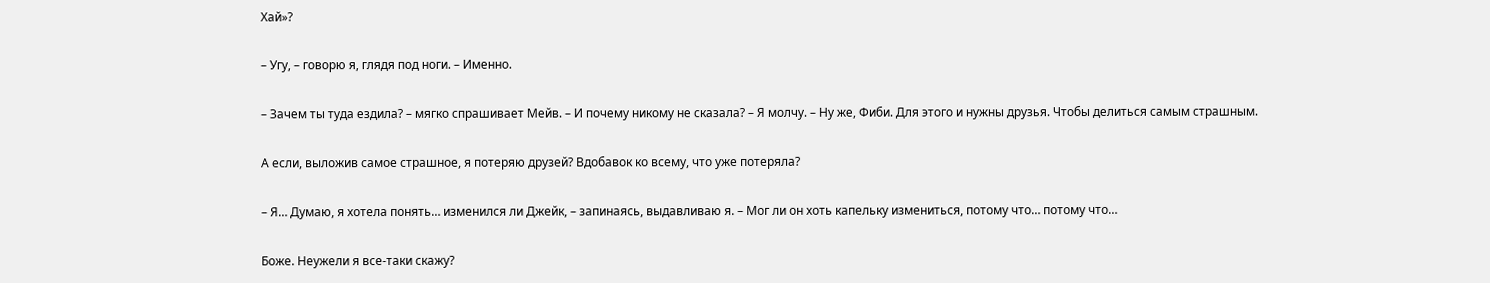Хай»?

– Угу, – говорю я, глядя под ноги. – Именно.

– Зачем ты туда ездила? – мягко спрашивает Мейв. – И почему никому не сказала? – Я молчу. – Ну же, Фиби. Для этого и нужны друзья. Чтобы делиться самым страшным.

А если, выложив самое страшное, я потеряю друзей? Вдобавок ко всему, что уже потеряла?

– Я… Думаю, я хотела понять… изменился ли Джейк, – запинаясь, выдавливаю я. – Мог ли он хоть капельку измениться, потому что… потому что…

Боже. Неужели я все-таки скажу?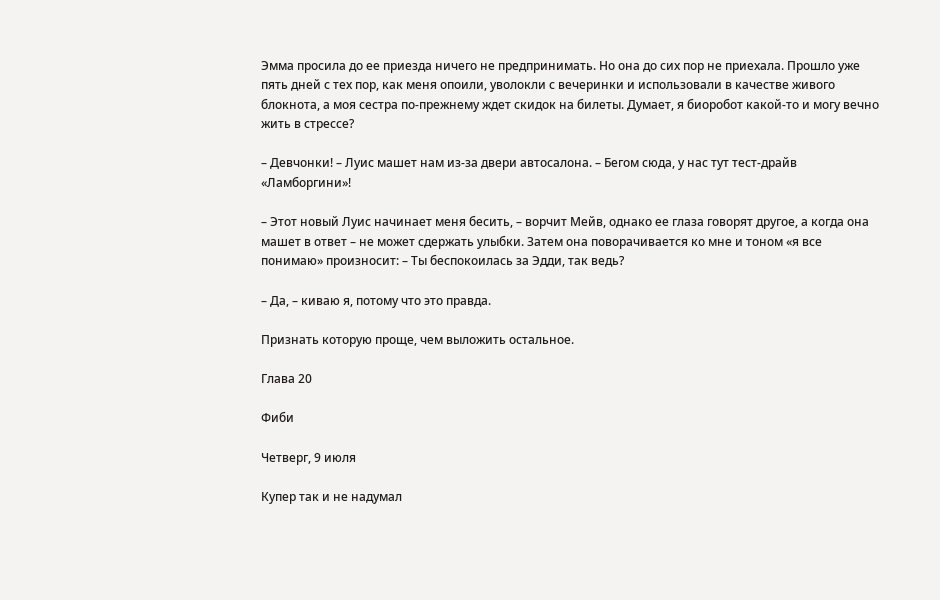Эмма просила до ее приезда ничего не предпринимать. Но она до сих пор не приехала. Прошло уже пять дней с тех пор, как меня опоили, уволокли с вечеринки и использовали в качестве живого блокнота, а моя сестра по-прежнему ждет скидок на билеты. Думает, я биоробот какой-то и могу вечно жить в стрессе?

– Девчонки! – Луис машет нам из-за двери автосалона. – Бегом сюда, у нас тут тест-драйв «Ламборгини»!

– Этот новый Луис начинает меня бесить, – ворчит Мейв, однако ее глаза говорят другое, а когда она машет в ответ – не может сдержать улыбки. Затем она поворачивается ко мне и тоном «я все понимаю» произносит: – Ты беспокоилась за Эдди, так ведь?

– Да, – киваю я, потому что это правда.

Признать которую проще, чем выложить остальное.

Глава 20

Фиби

Четверг, 9 июля

Купер так и не надумал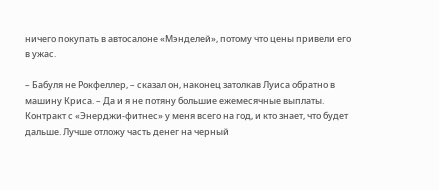ничего покупать в автосалоне «Мэнделей», потому что цены привели его в ужас.

– Бабуля не Рокфеллер, – сказал он, наконец затолкав Луиса обратно в машину Криса. – Да и я не потяну большие ежемесячные выплаты. Контракт с «Энерджи-фитнес» у меня всего на год, и кто знает, что будет дальше. Лучше отложу часть денег на черный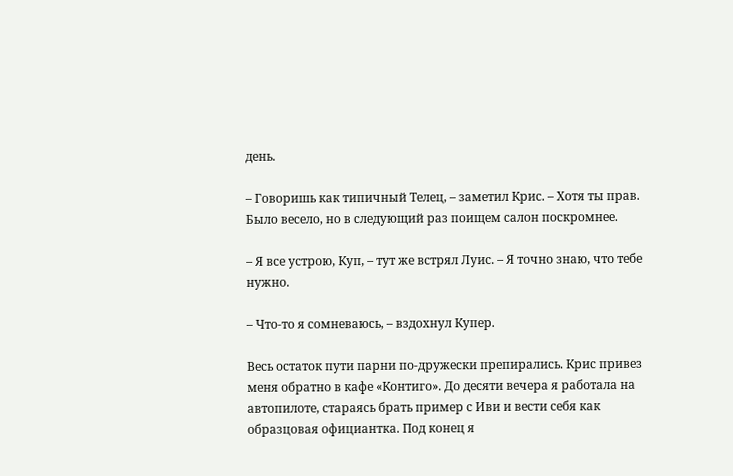день.

– Говоришь как типичный Телец, – заметил Крис. – Хотя ты прав. Было весело, но в следующий раз поищем салон поскромнее.

– Я все устрою, Куп, – тут же встрял Луис. – Я точно знаю, что тебе нужно.

– Что-то я сомневаюсь, – вздохнул Купер.

Весь остаток пути парни по-дружески препирались. Крис привез меня обратно в кафе «Контиго». До десяти вечера я работала на автопилоте, стараясь брать пример с Иви и вести себя как образцовая официантка. Под конец я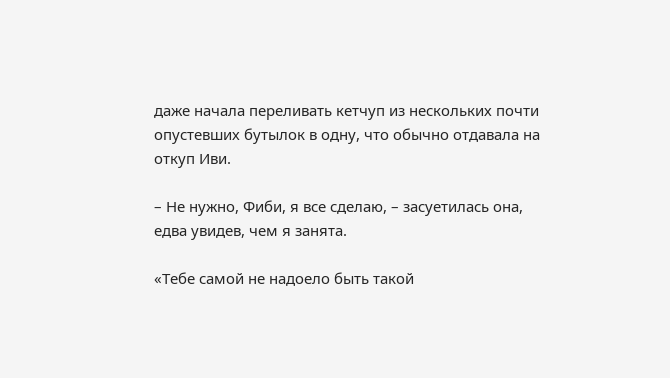даже начала переливать кетчуп из нескольких почти опустевших бутылок в одну, что обычно отдавала на откуп Иви.

– Не нужно, Фиби, я все сделаю, – засуетилась она, едва увидев, чем я занята.

«Тебе самой не надоело быть такой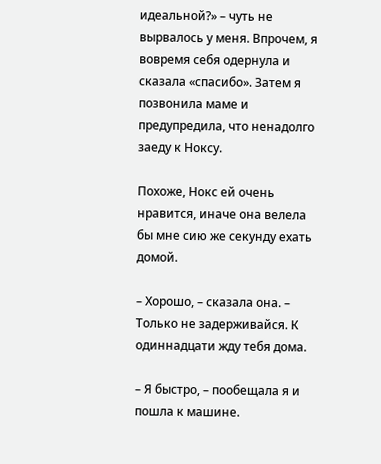идеальной?» – чуть не вырвалось у меня. Впрочем, я вовремя себя одернула и сказала «спасибо». Затем я позвонила маме и предупредила, что ненадолго заеду к Ноксу.

Похоже, Нокс ей очень нравится, иначе она велела бы мне сию же секунду ехать домой.

– Хорошо, – сказала она. – Только не задерживайся. К одиннадцати жду тебя дома.

– Я быстро, – пообещала я и пошла к машине.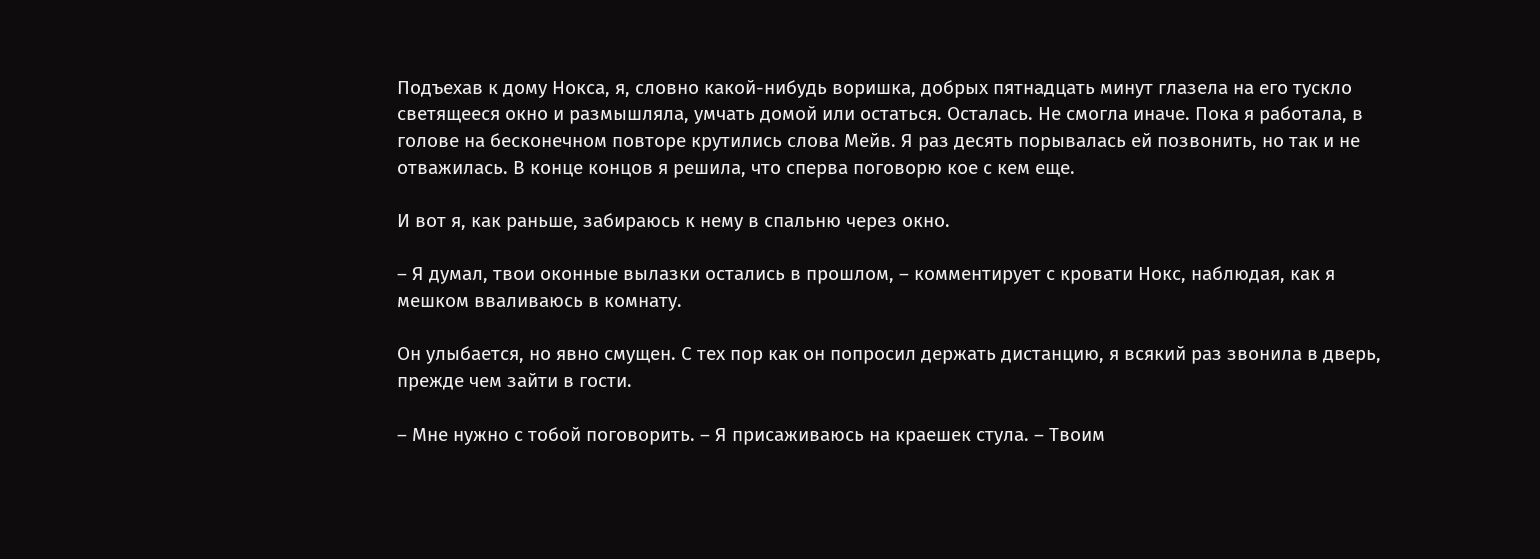Подъехав к дому Нокса, я, словно какой-нибудь воришка, добрых пятнадцать минут глазела на его тускло светящееся окно и размышляла, умчать домой или остаться. Осталась. Не смогла иначе. Пока я работала, в голове на бесконечном повторе крутились слова Мейв. Я раз десять порывалась ей позвонить, но так и не отважилась. В конце концов я решила, что сперва поговорю кое с кем еще.

И вот я, как раньше, забираюсь к нему в спальню через окно.

– Я думал, твои оконные вылазки остались в прошлом, – комментирует с кровати Нокс, наблюдая, как я мешком вваливаюсь в комнату.

Он улыбается, но явно смущен. С тех пор как он попросил держать дистанцию, я всякий раз звонила в дверь, прежде чем зайти в гости.

– Мне нужно с тобой поговорить. – Я присаживаюсь на краешек стула. – Твоим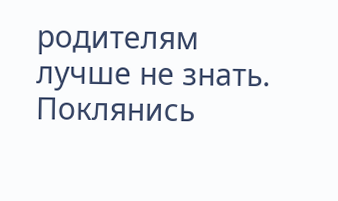родителям лучше не знать. Поклянись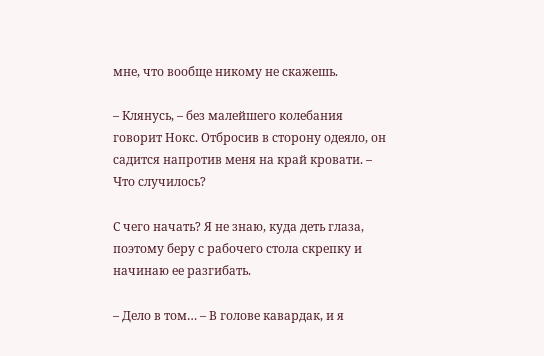мне, что вообще никому не скажешь.

– Клянусь, – без малейшего колебания говорит Нокс. Отбросив в сторону одеяло, он садится напротив меня на край кровати. – Что случилось?

С чего начать? Я не знаю, куда деть глаза, поэтому беру с рабочего стола скрепку и начинаю ее разгибать.

– Дело в том… – В голове кавардак, и я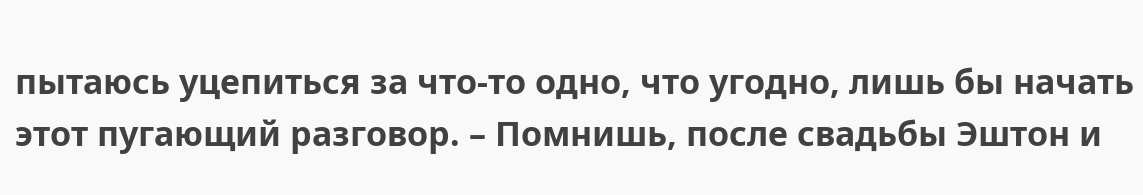пытаюсь уцепиться за что-то одно, что угодно, лишь бы начать этот пугающий разговор. – Помнишь, после свадьбы Эштон и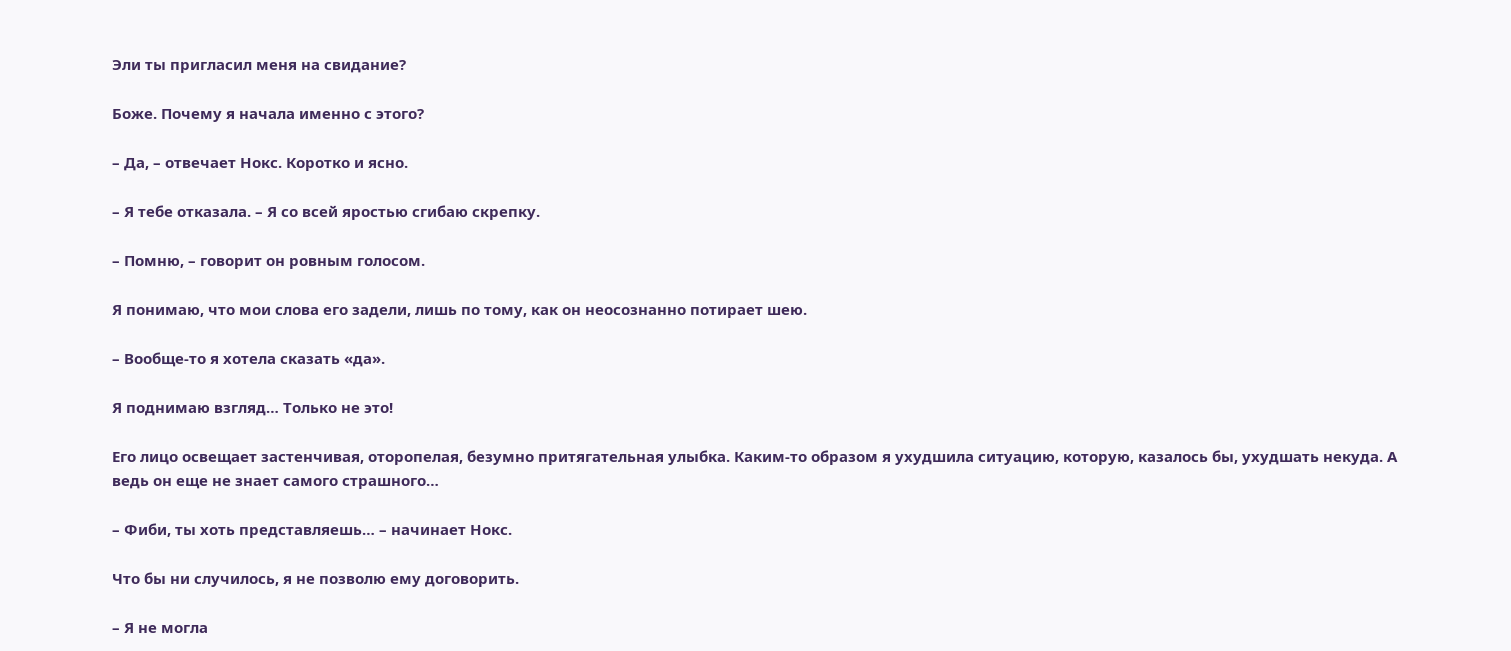Эли ты пригласил меня на свидание?

Боже. Почему я начала именно с этого?

– Да, – отвечает Нокс. Коротко и ясно.

– Я тебе отказала. – Я со всей яростью сгибаю скрепку.

– Помню, – говорит он ровным голосом.

Я понимаю, что мои слова его задели, лишь по тому, как он неосознанно потирает шею.

– Вообще-то я хотела сказать «да».

Я поднимаю взгляд… Только не это!

Его лицо освещает застенчивая, оторопелая, безумно притягательная улыбка. Каким-то образом я ухудшила ситуацию, которую, казалось бы, ухудшать некуда. А ведь он еще не знает самого страшного…

– Фиби, ты хоть представляешь… – начинает Нокс.

Что бы ни случилось, я не позволю ему договорить.

– Я не могла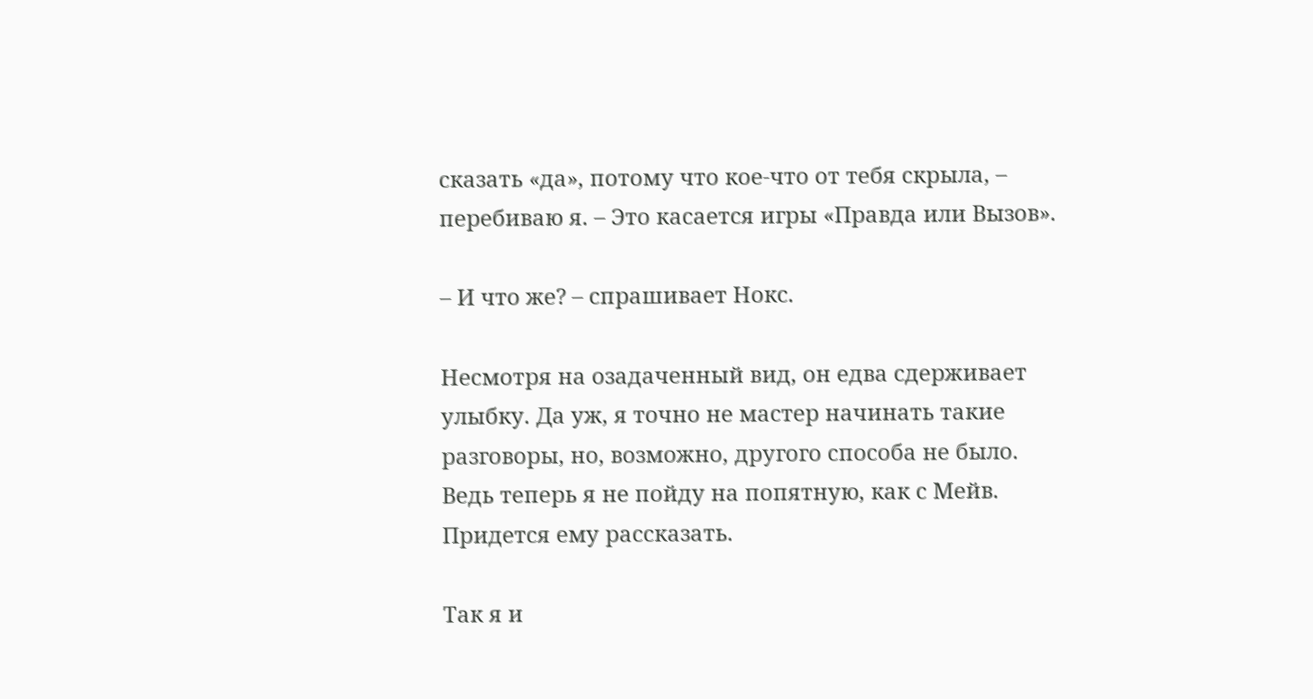сказать «да», потому что кое-что от тебя скрыла, – перебиваю я. – Это касается игры «Правда или Вызов».

– И что же? – спрашивает Нокс.

Несмотря на озадаченный вид, он едва сдерживает улыбку. Да уж, я точно не мастер начинать такие разговоры, но, возможно, другого способа не было. Ведь теперь я не пойду на попятную, как с Мейв. Придется ему рассказать.

Так я и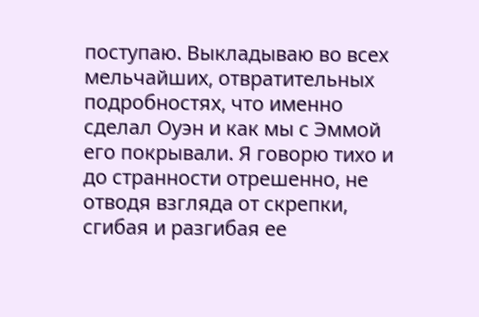поступаю. Выкладываю во всех мельчайших, отвратительных подробностях, что именно сделал Оуэн и как мы с Эммой его покрывали. Я говорю тихо и до странности отрешенно, не отводя взгляда от скрепки, сгибая и разгибая ее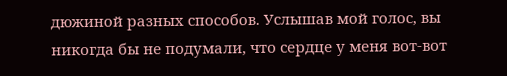дюжиной разных способов. Услышав мой голос, вы никогда бы не подумали, что сердце у меня вот-вот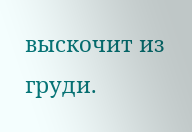выскочит из груди.